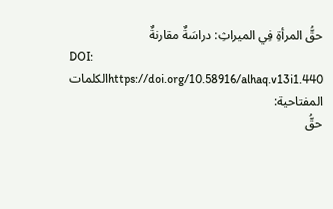حقُّ المرأةِ فِي الميراثِ: دراسَةٌ مقارنةٌ
DOI:
https://doi.org/10.58916/alhaq.v13i1.440الكلمات المفتاحية:
حقُّ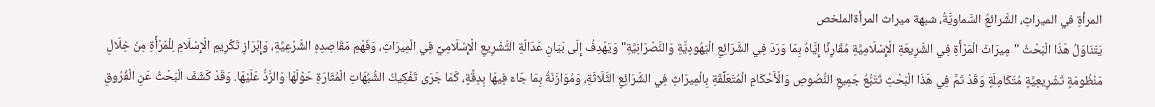المرأةِ في الميراثِ، الشَّرائعُ السَّماويَّةُ، شبهة ميراث المرأةالملخص
يَتَنَاوَلُ هَذَا الْبَحْثُ "مِيرَاثَ الْمَرْأَةِ فِي الشَّرِيعَةِ الْإِسْلَامِيَّةِ مُقَارِنًا إِيَّاهُ بِمَا وَرَدَ فِي الشَّرَائِعِ الْيَهُودِيَّةِ وَالنَّصْرَانِيَّةِ" وَيَهْدِفُ إِلَى بَيَانِ عَدَالَةِ التَّشْرِيعِ الْإِسْلَامِيِّ فِي الْمِيرَاثِ، وَفَهْمِ مَقَاصِدِهِ الشَّرْعِيَّةِ، وَإِبْرَازِ تَكْرِيمِ الْإِسْلَامِ لِلْمَرْأَةِ مِنْ خِلَالِ مَنْظُومَةٍ تَشْرِيعِيَّةٍ مُتَكَامِلَةٍ وَقَدْ تَمَّ فِي هَذَا الْبَحْثِ تَتَبُّعُ جَمِيعِ النُّصُوصِ وَالْأَحْكَامِ الْمُتَعَلِّقَةِ بِالْمِيرَاثِ فِي الشَّرَائِعِ الثَّلَاثَةِ، وَمُوَازَنَةُ بِمَا جَاءَ فِيهَا بِدِقَّةٍ، كَمَا جَرَى تَفْكِيكُ الشُّبُهَاتِ الْمُثَارَةِ حَوْلَهَا وَالرَّدُّ عَلَيْهَا. وَقَدْ كَشَفَ الْبَحْثُ عَنِ الْفُرُوقِ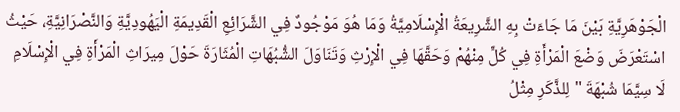الْجَوْهَرِيَّةِ بَيْنَ مَا جَاءَتْ بِهِ الشَّرِيعَةُ الْإِسْلَامِيَّةُ وَمَا هُوَ مَوْجُودٌ فِي الشَّرَائِعِ الْقَدِيمَةِ الْيَهُودِيَّةِ وَالنَّصْرَانِيَّةِ، حَيْثُ اسْتَعْرَضَ وَضْعَ الْمَرْأَةِ فِي كُلٍّ مِنْهُمْ وَحَقَّهَا فِي الْإِرْثِ وَتَنَاوَلَ الشُّبُهَاتِ الْمُثَارَةَ حَوْلَ مِيرَاثِ الْمَرْأَةِ فِي الْإِسْلَامِ لَا سِيَّمَا شُبْهَةَ "لِلذَّكَرِ مِثْلُ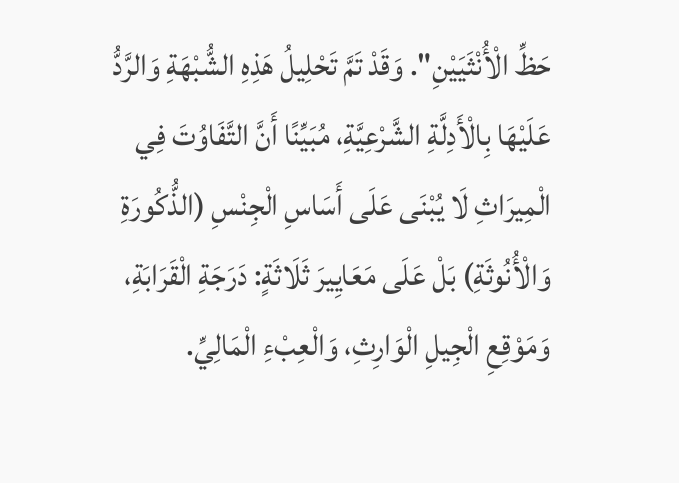حَظِّ الْأُنْثَيَيْنِ". وَقَدْ تَمَّ تَحْلِيلُ هَذِهِ الشُّبْهَةِ وَالرَّدُّ عَلَيْهَا بِالْأَدِلَّةِ الشَّرْعِيَّةِ، مُبَيِّنًا أَنَّ التَّفَاوُتَ فِي الْمِيرَاثِ لَا يُبْنَى عَلَى أَسَاسِ الْجِنْسِ (الذُّكُورَةِ وَالْأُنُوثَةِ) بَلْ عَلَى مَعَايِيرَ ثَلَاثَةٍ: دَرَجَةِ الْقَرَابَةِ، وَمَوْقِعِ الْجِيلِ الْوَارِثِ، وَالْعِبْءِ الْمَالِيِّ.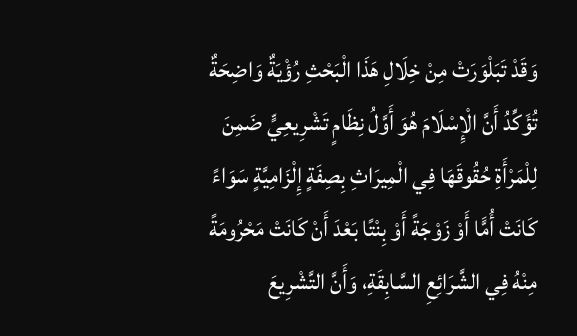وَقَدْ تَبَلْوَرَتْ مِنْ خِلَالِ هَذَا الْبَحْثِ رُؤْيَةٌ وَاضِحَةٌ تُؤَكِّدُ أَنَّ الْإِسْلَامَ هُوَ أَوَّلُ نِظَامٍ تَشْرِيعِيٍّ ضَمِنَ لِلْمَرْأَةِ حُقُوقَهَا فِي الْمِيرَاثِ بِصِفَةٍ إِلْزَامِيَّةٍ سَوَاءً كَانَتْ أُمًّا أَوْ زَوْجَةً أَوْ بِنْتًا بَعْدَ أَنْ كَانَتْ مَحْرُومَةً مِنْهُ فِي الشَّرَائِعِ السَّابِقَةِ، وَأَنَّ التَّشْرِيعَ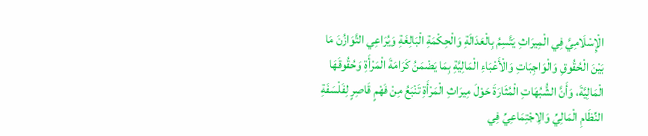الْإِسْلَامِيَّ فِي الْمِيرَاثِ يَتَّسِمُ بِالْعَدَالَةِ وَالْحِكْمَةِ الْبَالِغَةِ وَيُرَاعِي التَّوَازُنَ مَا بَيْنَ الْحُقُوقِ وَالْوَاجِبَاتِ وَالْأَعْبَاءِ الْمَالِيَّةِ بِمَا يَضْمَنُ كَرَامَةَ الْمَرْأَةِ وَحُقُوقَهَا الْمَالِيَّةَ، وَأَنَّ الشُّبُهَاتِ الْمُثَارَةَ حَوْلَ مِيرَاثِ الْمَرْأَةِ تَنْبَعُ مِنْ فَهْمٍ قَاصِرٍ لِفَلْسَفَةِ النِّظَامِ الْمَالِيِّ وَالِاجْتِمَاعِيِّ فِي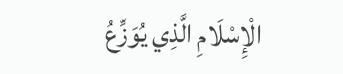الْإِسْلَامِ الَّذِي يُوَزِّعُ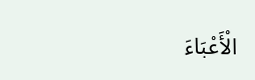الْأَعْبَاءَ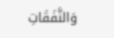وَالنَّفَقَاتِ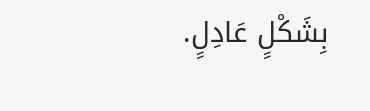بِشَكْلٍ عَادِلٍ.